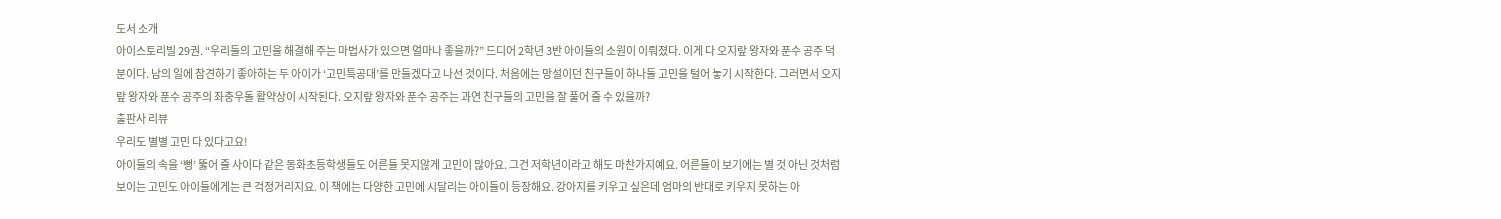도서 소개
아이스토리빌 29권. “우리들의 고민을 해결해 주는 마법사가 있으면 얼마나 좋을까?” 드디어 2학년 3반 아이들의 소원이 이뤄졌다. 이게 다 오지랖 왕자와 푼수 공주 덕분이다. 남의 일에 참견하기 좋아하는 두 아이가 ‘고민특공대’를 만들겠다고 나선 것이다. 처음에는 망설이던 친구들이 하나둘 고민을 털어 놓기 시작한다. 그러면서 오지랖 왕자와 푼수 공주의 좌충우돌 활약상이 시작된다. 오지랖 왕자와 푼수 공주는 과연 친구들의 고민을 잘 풀어 줄 수 있을까?
출판사 리뷰
우리도 별별 고민 다 있다고요!
아이들의 속을 ‘뻥’ 뚫어 줄 사이다 같은 동화초등학생들도 어른들 못지않게 고민이 많아요. 그건 저학년이라고 해도 마찬가지예요. 어른들이 보기에는 별 것 아닌 것처럼 보이는 고민도 아이들에게는 큰 걱정거리지요. 이 책에는 다양한 고민에 시달리는 아이들이 등장해요. 강아지를 키우고 싶은데 엄마의 반대로 키우지 못하는 아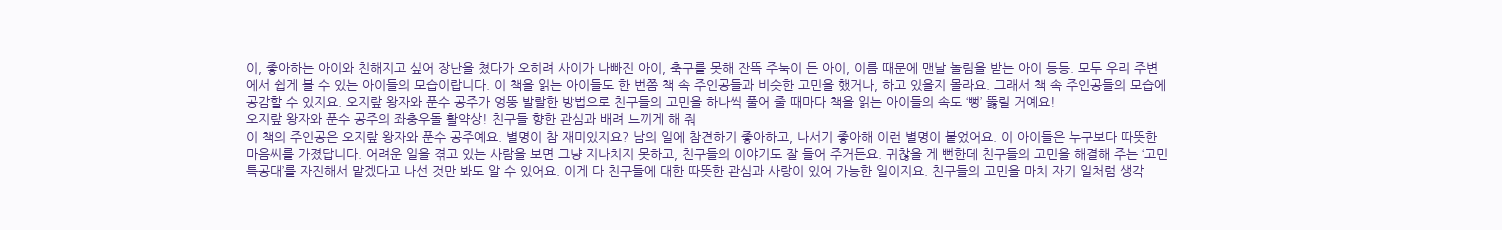이, 좋아하는 아이와 친해지고 싶어 장난을 쳤다가 오히려 사이가 나빠진 아이, 축구를 못해 잔뜩 주눅이 든 아이, 이름 때문에 맨날 놀림을 받는 아이 등등. 모두 우리 주변에서 쉽게 볼 수 있는 아이들의 모습이랍니다. 이 책을 읽는 아이들도 한 번쯤 책 속 주인공들과 비슷한 고민을 했거나, 하고 있을지 몰라요. 그래서 책 속 주인공들의 모습에 공감할 수 있지요. 오지랖 왕자와 푼수 공주가 엉뚱 발랄한 방법으로 친구들의 고민을 하나씩 풀어 줄 때마다 책을 읽는 아이들의 속도 ‘뻥’ 뚫릴 거예요!
오지랖 왕자와 푼수 공주의 좌충우돌 활약상! 친구들 향한 관심과 배려 느끼게 해 줘
이 책의 주인공은 오지랖 왕자와 푼수 공주예요. 별명이 참 재미있지요? 남의 일에 참견하기 좋아하고, 나서기 좋아해 이런 별명이 붙었어요. 이 아이들은 누구보다 따뜻한 마음씨를 가졌답니다. 어려운 일을 겪고 있는 사람을 보면 그냥 지나치지 못하고, 친구들의 이야기도 잘 들어 주거든요. 귀찮을 게 뻔한데 친구들의 고민을 해결해 주는 ‘고민특공대’를 자진해서 맡겠다고 나선 것만 봐도 알 수 있어요. 이게 다 친구들에 대한 따뜻한 관심과 사랑이 있어 가능한 일이지요. 친구들의 고민을 마치 자기 일처럼 생각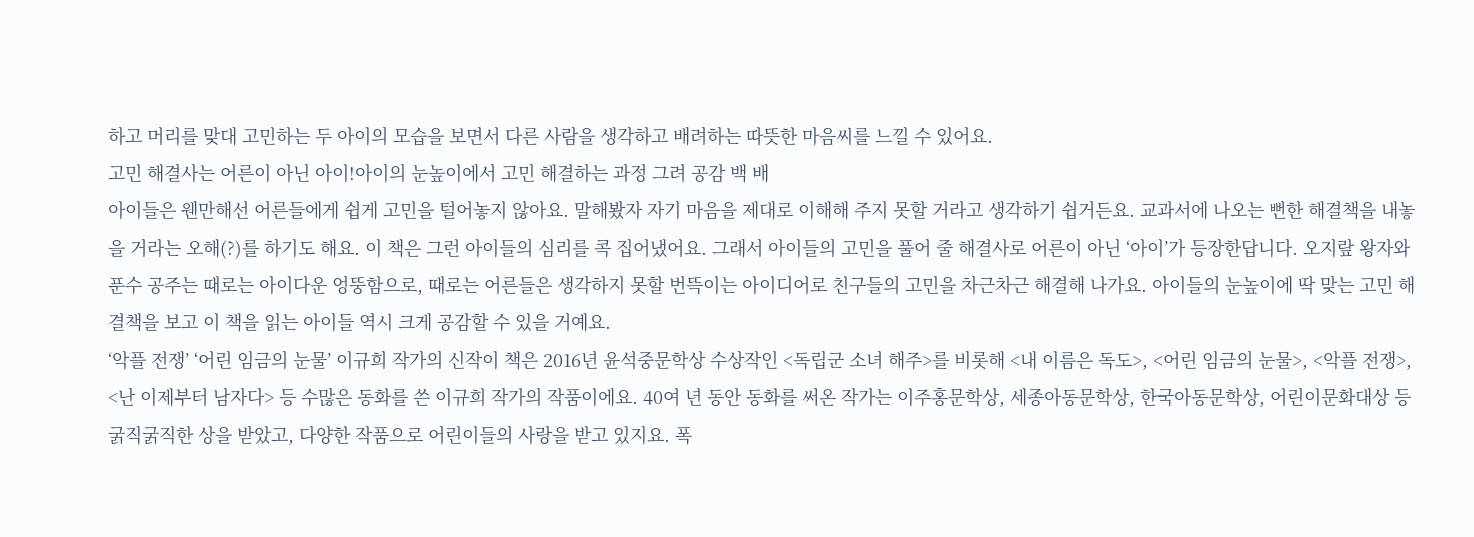하고 머리를 맞대 고민하는 두 아이의 모습을 보면서 다른 사람을 생각하고 배려하는 따뜻한 마음씨를 느낄 수 있어요.
고민 해결사는 어른이 아닌 아이!아이의 눈높이에서 고민 해결하는 과정 그려 공감 백 배
아이들은 웬만해선 어른들에게 쉽게 고민을 털어놓지 않아요. 말해봤자 자기 마음을 제대로 이해해 주지 못할 거라고 생각하기 쉽거든요. 교과서에 나오는 뻔한 해결책을 내놓을 거라는 오해(?)를 하기도 해요. 이 책은 그런 아이들의 심리를 콕 집어냈어요. 그래서 아이들의 고민을 풀어 줄 해결사로 어른이 아닌 ‘아이’가 등장한답니다. 오지랖 왕자와 푼수 공주는 때로는 아이다운 엉뚱함으로, 때로는 어른들은 생각하지 못할 번뜩이는 아이디어로 친구들의 고민을 차근차근 해결해 나가요. 아이들의 눈높이에 딱 맞는 고민 해결책을 보고 이 책을 읽는 아이들 역시 크게 공감할 수 있을 거예요.
‘악플 전쟁’ ‘어린 임금의 눈물’ 이규희 작가의 신작이 책은 2016년 윤석중문학상 수상작인 <독립군 소녀 해주>를 비롯해 <내 이름은 독도>, <어린 임금의 눈물>, <악플 전쟁>, <난 이제부터 남자다> 등 수많은 동화를 쓴 이규희 작가의 작품이에요. 40여 년 동안 동화를 써온 작가는 이주홍문학상, 세종아동문학상, 한국아동문학상, 어린이문화대상 등 굵직굵직한 상을 받았고, 다양한 작품으로 어린이들의 사랑을 받고 있지요. 폭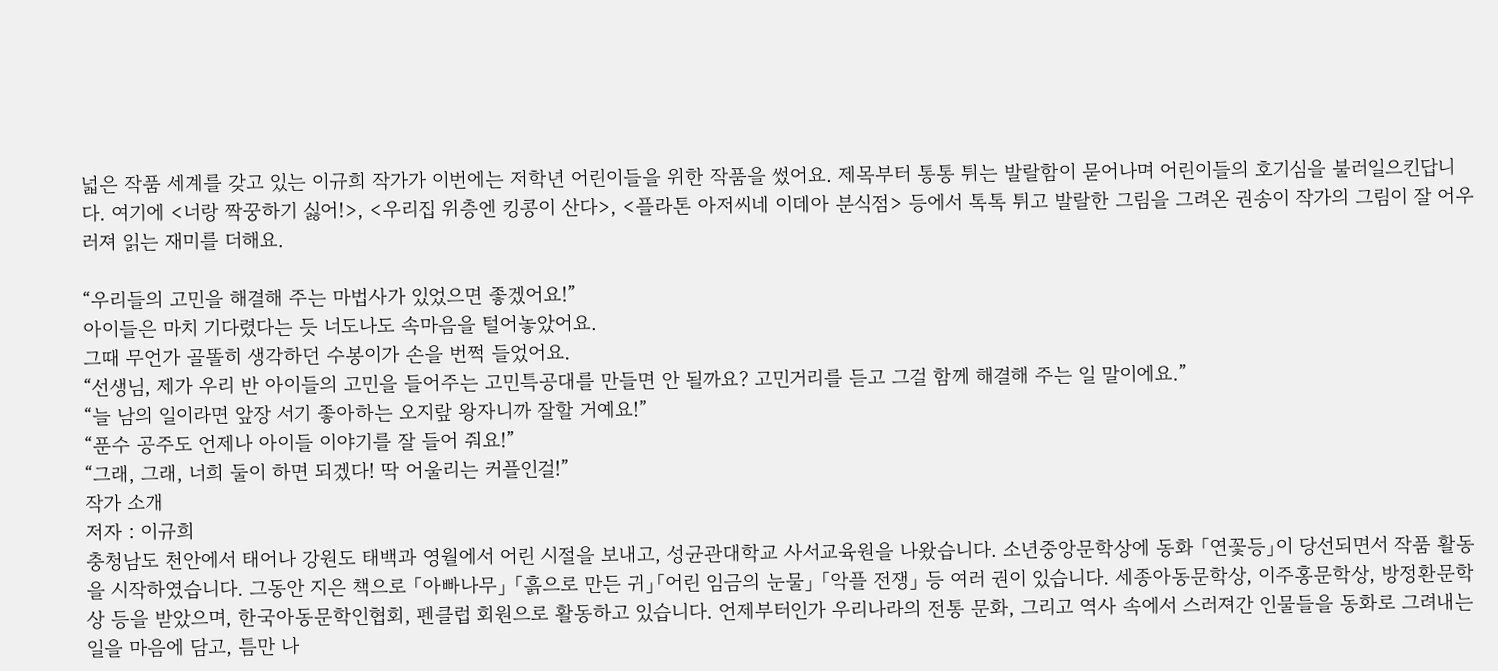넓은 작품 세계를 갖고 있는 이규희 작가가 이번에는 저학년 어린이들을 위한 작품을 썼어요. 제목부터 통통 튀는 발랄함이 묻어나며 어린이들의 호기심을 불러일으킨답니다. 여기에 <너랑 짝꿍하기 싫어!>, <우리집 위층엔 킹콩이 산다>, <플라톤 아저씨네 이데아 분식점> 등에서 톡톡 튀고 발랄한 그림을 그려온 권송이 작가의 그림이 잘 어우러져 읽는 재미를 더해요.

“우리들의 고민을 해결해 주는 마법사가 있었으면 좋겠어요!”
아이들은 마치 기다렸다는 듯 너도나도 속마음을 털어놓았어요.
그때 무언가 골똘히 생각하던 수봉이가 손을 번쩍 들었어요.
“선생님, 제가 우리 반 아이들의 고민을 들어주는 고민특공대를 만들면 안 될까요? 고민거리를 듣고 그걸 함께 해결해 주는 일 말이에요.”
“늘 남의 일이라면 앞장 서기 좋아하는 오지랖 왕자니까 잘할 거예요!”
“푼수 공주도 언제나 아이들 이야기를 잘 들어 줘요!”
“그래, 그래, 너희 둘이 하면 되겠다! 딱 어울리는 커플인걸!”
작가 소개
저자 : 이규희
충청남도 천안에서 태어나 강원도 태백과 영월에서 어린 시절을 보내고, 성균관대학교 사서교육원을 나왔습니다. 소년중앙문학상에 동화 「연꽃등」이 당선되면서 작품 활동을 시작하였습니다. 그동안 지은 책으로 「아빠나무」 「흙으로 만든 귀」「어린 임금의 눈물」 「악플 전쟁」 등 여러 권이 있습니다. 세종아동문학상, 이주홍문학상, 방정환문학상 등을 받았으며, 한국아동문학인협회, 펜클럽 회원으로 활동하고 있습니다. 언제부터인가 우리나라의 전통 문화, 그리고 역사 속에서 스러져간 인물들을 동화로 그려내는 일을 마음에 담고, 틈만 나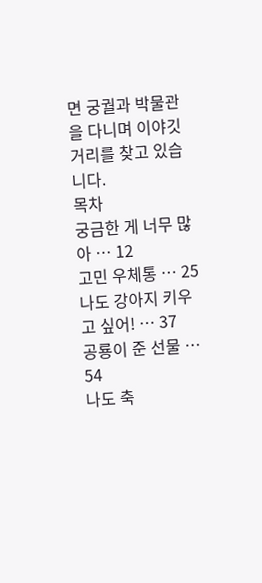면 궁궐과 박물관을 다니며 이야깃거리를 찾고 있습니다.
목차
궁금한 게 너무 많아 … 12
고민 우체통 … 25
나도 강아지 키우고 싶어! … 37
공룡이 준 선물 … 54
나도 축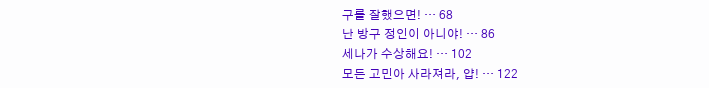구를 잘했으면! … 68
난 방구 정인이 아니야! … 86
세나가 수상해요! … 102
모든 고민아 사라져라, 얍! … 122